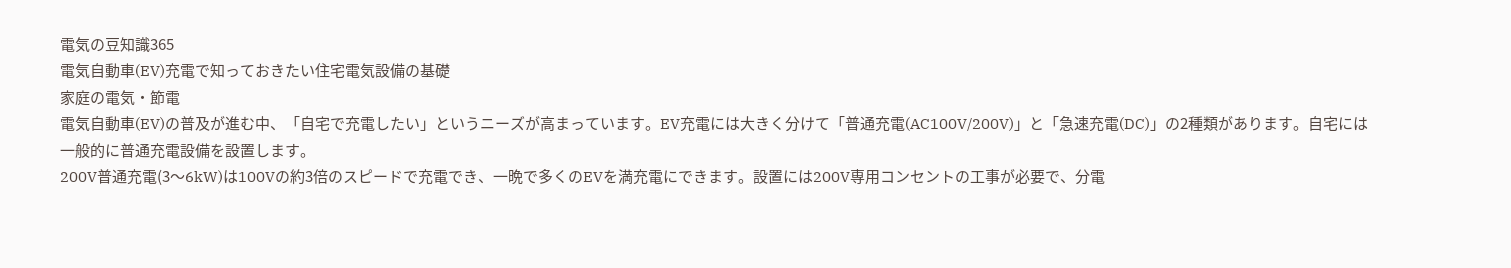電気の豆知識365
電気自動車(EV)充電で知っておきたい住宅電気設備の基礎
家庭の電気・節電
電気自動車(EV)の普及が進む中、「自宅で充電したい」というニーズが高まっています。EV充電には大きく分けて「普通充電(AC100V/200V)」と「急速充電(DC)」の2種類があります。自宅には一般的に普通充電設備を設置します。
200V普通充電(3〜6kW)は100Vの約3倍のスピードで充電でき、一晩で多くのEVを満充電にできます。設置には200V専用コンセントの工事が必要で、分電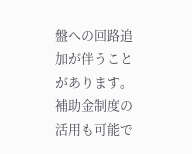盤への回路追加が伴うことがあります。補助金制度の活用も可能で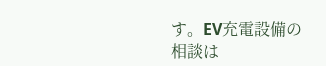す。EV充電設備の相談は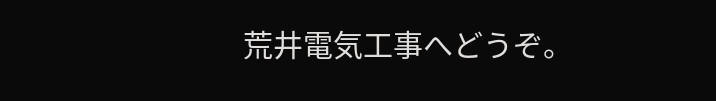荒井電気工事へどうぞ。